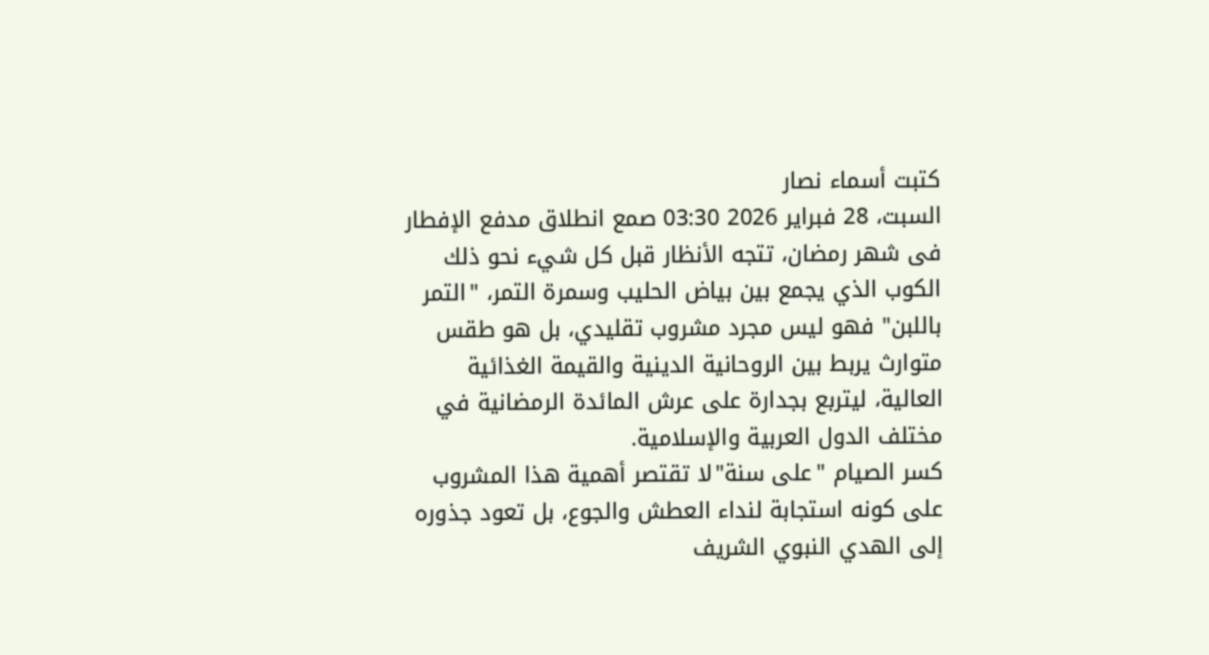كتبت أسماء نصار
السبت، 28 فبراير 2026 03:30 صمع انطلاق مدفع الإفطار فى شهر رمضان، تتجه الأنظار قبل كل شيء نحو ذلك الكوب الذي يجمع بين بياض الحليب وسمرة التمر، "التمر باللبن" فهو ليس مجرد مشروب تقليدي، بل هو طقس متوارث يربط بين الروحانية الدينية والقيمة الغذائية العالية، ليتربع بجدارة على عرش المائدة الرمضانية في مختلف الدول العربية والإسلامية.
كسر الصيام "على سنة"لا تقتصر أهمية هذا المشروب على كونه استجابة لنداء العطش والجوع، بل تعود جذوره إلى الهدي النبوي الشريف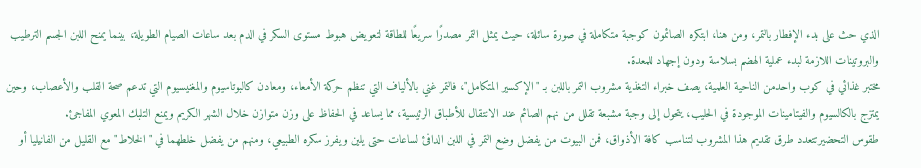الذي حث على بدء الإفطار بالتمر، ومن هنا، ابتكره الصائمون كوجبة متكاملة في صورة سائلة، حيث يمثل التمر مصدرًا سريعًا للطاقة لتعويض هبوط مستوى السكر في الدم بعد ساعات الصيام الطويلة، بينما يمنح اللبن الجسم الترطيب والبروتينات اللازمة لبدء عملية الهضم بسلاسة ودون إجهاد للمعدة.
مختبر غذائي في كوب واحدمن الناحية العلمية، يصف خبراء التغذية مشروب التمر باللبن بـ "الإكسير المتكامل"، فالتمر غني بالألياف التي تنظم حركة الأمعاء، ومعادن كالبوتاسيوم والمغنيسيوم التي تدعم صحة القلب والأعصاب، وحين يمتزج بالكالسيوم والفيتامينات الموجودة في الحليب، يتحول إلى وجبة مشبعة تقلل من نهم الصائم عند الانتقال للأطباق الرئيسية، مما يساعد في الحفاظ على وزن متوازن خلال الشهر الكريم ويمنع التلبك المعوي المفاجئ.
طقوس التحضيرتتعدد طرق تقديم هذا المشروب لتناسب كافة الأذواق، فمن البيوت من يفضل وضع التمر في اللبن الدافئ لساعات حتى يلين ويفرز سكره الطبيعي، ومنهم من يفضل خلطهما في "الخلاط" مع القليل من الفانيليا أو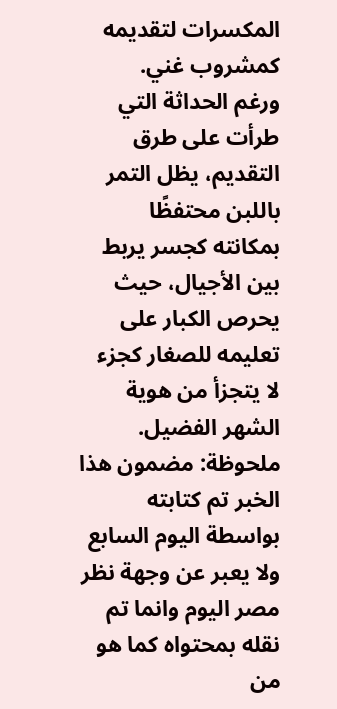المكسرات لتقديمه كمشروب غني.
ورغم الحداثة التي طرأت على طرق التقديم، يظل التمر باللبن محتفظًا بمكانته كجسر يربط بين الأجيال، حيث يحرص الكبار على تعليمه للصغار كجزء لا يتجزأ من هوية الشهر الفضيل.
ملحوظة: مضمون هذا الخبر تم كتابته بواسطة اليوم السابع ولا يعبر عن وجهة نظر مصر اليوم وانما تم نقله بمحتواه كما هو من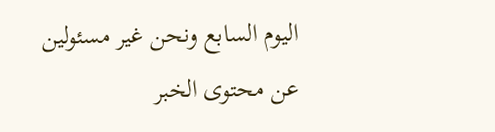اليوم السابع ونحن غير مسئولين عن محتوى الخبر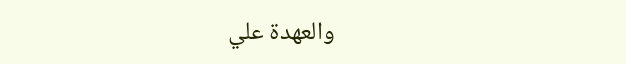والعهدة علي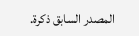المصدر السابق ذكرة.